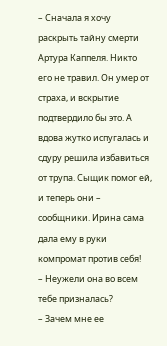– Сначала я хочу раскрыть тайну смерти Артура Каппеля. Никто его не травил. Он умер от страха, и вскрытие подтвердило бы это. А вдова жутко испугалась и сдуру решила избавиться от трупа. Сыщик помог ей, и теперь они – сообщники. Ирина сама дала ему в руки компромат против себя!
– Неужели она во всем тебе призналась?
– Зачем мне ее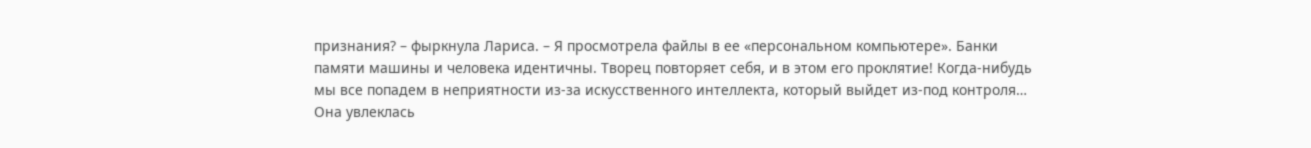признания? – фыркнула Лариса. – Я просмотрела файлы в ее «персональном компьютере». Банки памяти машины и человека идентичны. Творец повторяет себя, и в этом его проклятие! Когда-нибудь мы все попадем в неприятности из-за искусственного интеллекта, который выйдет из-под контроля…
Она увлеклась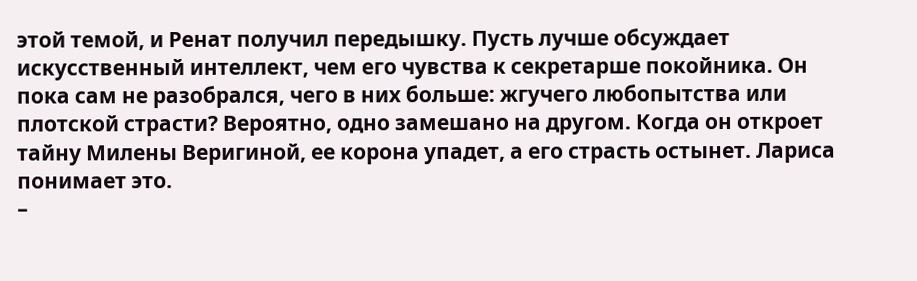этой темой, и Ренат получил передышку. Пусть лучше обсуждает искусственный интеллект, чем его чувства к секретарше покойника. Он пока сам не разобрался, чего в них больше: жгучего любопытства или плотской страсти? Вероятно, одно замешано на другом. Когда он откроет тайну Милены Веригиной, ее корона упадет, а его страсть остынет. Лариса понимает это.
–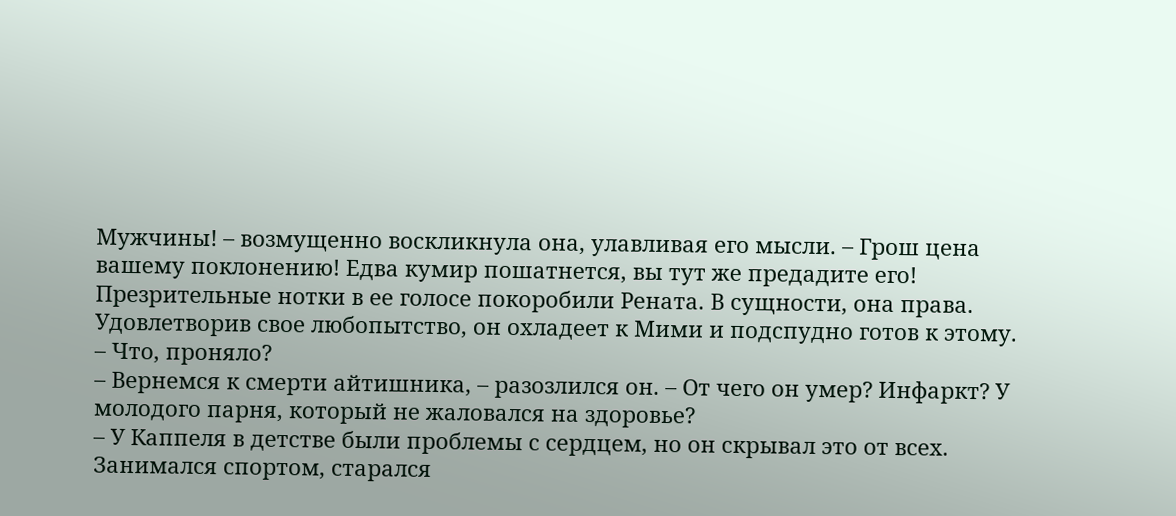Мужчины! – возмущенно воскликнула она, улавливая его мысли. – Грош цена вашему поклонению! Едва кумир пошатнется, вы тут же предадите его!
Презрительные нотки в ее голосе покоробили Рената. В сущности, она права. Удовлетворив свое любопытство, он охладеет к Мими и подспудно готов к этому.
– Что, проняло?
– Вернемся к смерти айтишника, – разозлился он. – От чего он умер? Инфаркт? У молодого парня, который не жаловался на здоровье?
– У Каппеля в детстве были проблемы с сердцем, но он скрывал это от всех. Занимался спортом, старался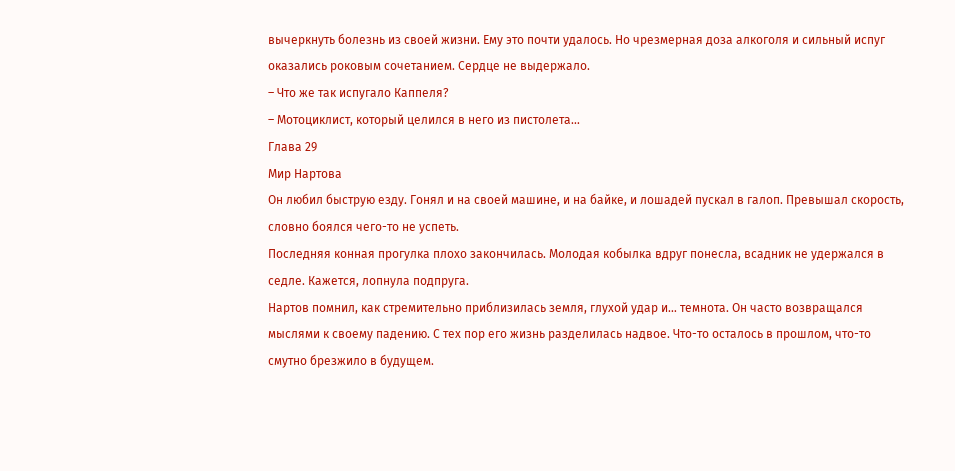вычеркнуть болезнь из своей жизни. Ему это почти удалось. Но чрезмерная доза алкоголя и сильный испуг оказались роковым сочетанием. Сердце не выдержало.
– Что же так испугало Каппеля?
– Мотоциклист, который целился в него из пистолета…
Глава 29
Мир Нартова
Он любил быструю езду. Гонял и на своей машине, и на байке, и лошадей пускал в галоп. Превышал скорость, словно боялся чего-то не успеть.
Последняя конная прогулка плохо закончилась. Молодая кобылка вдруг понесла, всадник не удержался в седле. Кажется, лопнула подпруга.
Нартов помнил, как стремительно приблизилась земля, глухой удар и… темнота. Он часто возвращался мыслями к своему падению. С тех пор его жизнь разделилась надвое. Что-то осталось в прошлом, что-то смутно брезжило в будущем.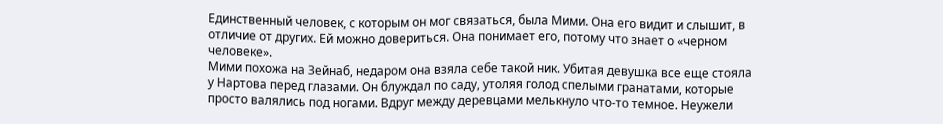Единственный человек, с которым он мог связаться, была Мими. Она его видит и слышит, в отличие от других. Ей можно довериться. Она понимает его, потому что знает о «черном человеке».
Мими похожа на Зейнаб, недаром она взяла себе такой ник. Убитая девушка все еще стояла у Нартова перед глазами. Он блуждал по саду, утоляя голод спелыми гранатами, которые просто валялись под ногами. Вдруг между деревцами мелькнуло что-то темное. Неужели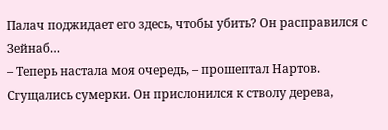Палач поджидает его здесь, чтобы убить? Он расправился с Зейнаб…
– Теперь настала моя очередь, – прошептал Нартов.
Сгущались сумерки. Он прислонился к стволу дерева,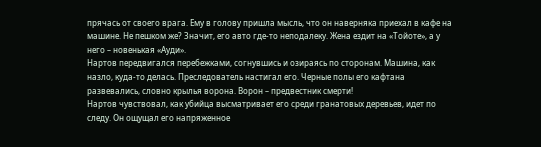прячась от своего врага. Ему в голову пришла мысль, что он наверняка приехал в кафе на машине. Не пешком же? Значит, его авто где-то неподалеку. Жена ездит на «Тойоте», а у него – новенькая «Ауди».
Нартов передвигался перебежками, согнувшись и озираясь по сторонам. Машина, как назло, куда-то делась. Преследователь настигал его. Черные полы его кафтана развевались, словно крылья ворона. Ворон – предвестник смерти!
Нартов чувствовал, как убийца высматривает его среди гранатовых деревьев, идет по следу. Он ощущал его напряженное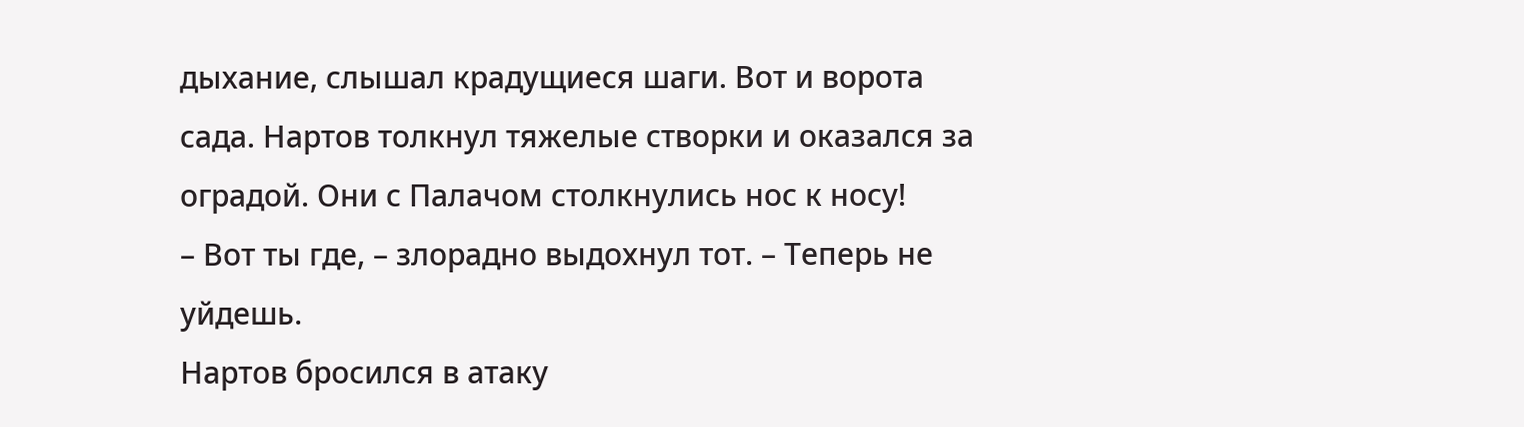дыхание, слышал крадущиеся шаги. Вот и ворота сада. Нартов толкнул тяжелые створки и оказался за оградой. Они с Палачом столкнулись нос к носу!
– Вот ты где, – злорадно выдохнул тот. – Теперь не уйдешь.
Нартов бросился в атаку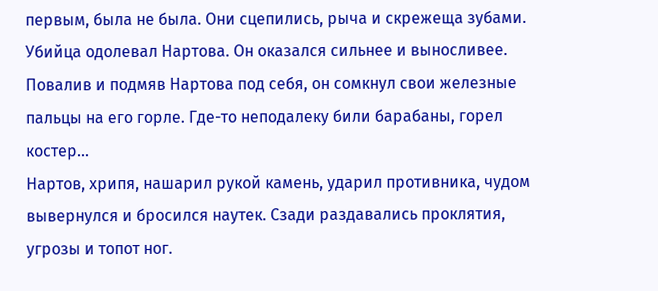первым, была не была. Они сцепились, рыча и скрежеща зубами. Убийца одолевал Нартова. Он оказался сильнее и выносливее. Повалив и подмяв Нартова под себя, он сомкнул свои железные пальцы на его горле. Где-то неподалеку били барабаны, горел костер…
Нартов, хрипя, нашарил рукой камень, ударил противника, чудом вывернулся и бросился наутек. Сзади раздавались проклятия, угрозы и топот ног.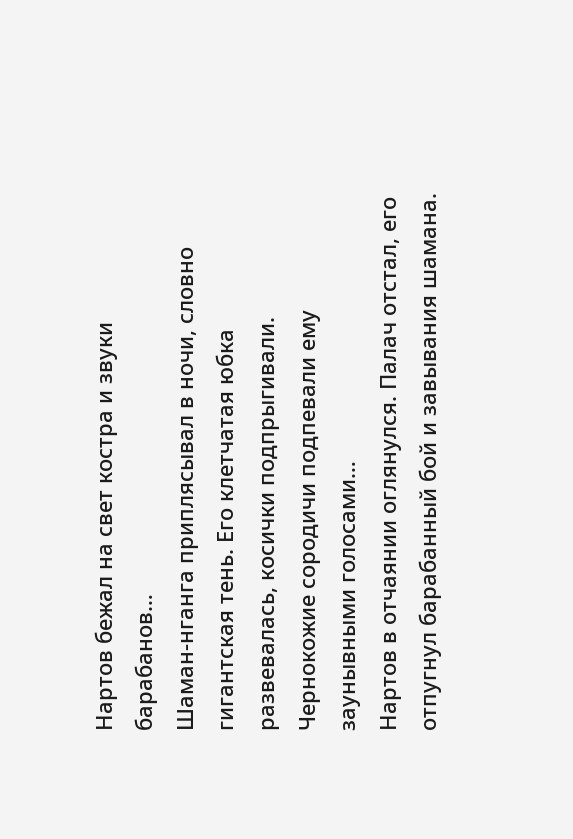Нартов бежал на свет костра и звуки барабанов…
Шаман-нганга приплясывал в ночи, словно гигантская тень. Его клетчатая юбка развевалась, косички подпрыгивали. Чернокожие сородичи подпевали ему заунывными голосами…
Нартов в отчаянии оглянулся. Палач отстал, его отпугнул барабанный бой и завывания шамана.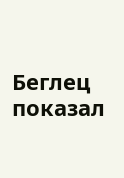Беглец показал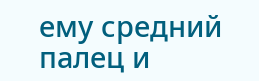ему средний палец и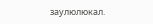заулюлюкал.